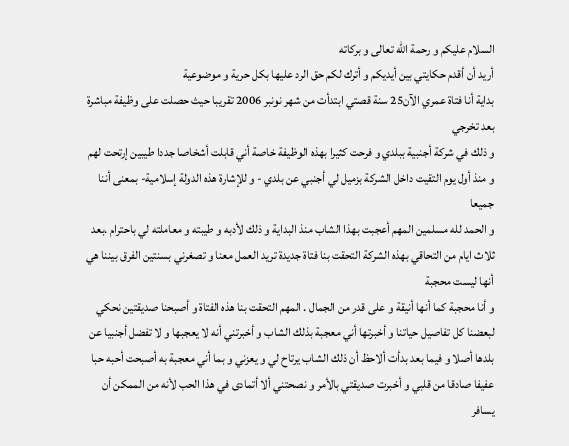السلام عليكم و رحمة الله تعالى و بركاته
أريد أن أقدم حكايتي بين أيديكم و أترك لكم حق الرد عليها بكل حرية و موضوعية
بداية أنا فتاة عمري الآن25 سنة قصتي ابتدأت من شهر نونبر 2006 تقريبا حيث حصلت على وظيفة مباشرة بعد تخرجي
و ذلك في شركة أجنبية ببلدي و فرحت كثيرا بهذه الوظيفة خاصة أني قابلت أشخاصا جددا طيبين إرتحت لهم
و منذ أول يوم التقيت داخل الشركة بزميل لي أجنبي عن بلدي - و للإشارة هذه الدولة إسلامية- بمعنى أننا جميعا
و الحمد لله مسلمين المهم أعجبت بهذا الشاب منذ البداية و ذلك لأدبه و طيبته و معاملته لي باحترام .بعد ثلاث ايام من التحاقي بهذه الشركة التحقت بنا فتاة جديدة تريد العمل معنا و تصغرني بسنتين الفرق بيننا هي أنها ليست محجبة
و أنا محجبة كما أنها أنيقة و على قدر من الجمال . المهم التحقت بنا هذه الفتاة و أصبحنا صديقتين نحكي لبعضنا كل تفاصيل حياتنا و أخبرتها أني معجبة بذلك الشاب و أخبرتني أنه لا يعجبها و لا تفضل أجنبيا عن بلدها أصلا و فيما بعد بدأت ألاحظ أن ذلك الشاب يرتاح لي و يعزني و بما أني معجبة به أصبحت أحبه حبا عفيفا صادقا من قلبي و أخبرت صديقتي بالأمر و نصحتني ألا أتمادى في هذا الحب لأنه من الممكن أن يسافر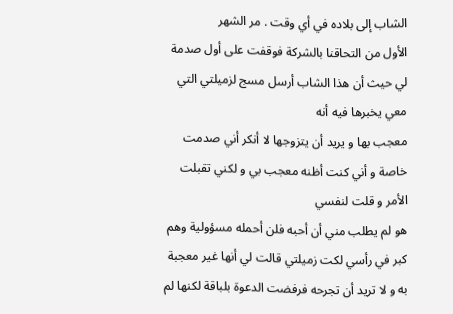الشاب إلى بلاده في أي وقت . مر الشهر
الأول من التحاقنا بالشركة فوقفت على أول صدمة لي حيث أن هذا الشاب أرسل مسج لزميلتي التي معي يخبرها فيه أنه
معجب بها و يريد أن يتزوجها لا أنكر أني صدمت خاصة و أني كنت أظنه معجب بي و لكني تقبلت الأمر و قلت لنفسي
هو لم يطلب مني أن أحبه فلن أحمله مسؤولية وهم كبر في رأسي لكت زميلتي قالت لي أنها غير معجبة به و لا تريد أن تجرحه فرفضت الدعوة بلباقة لكنها لم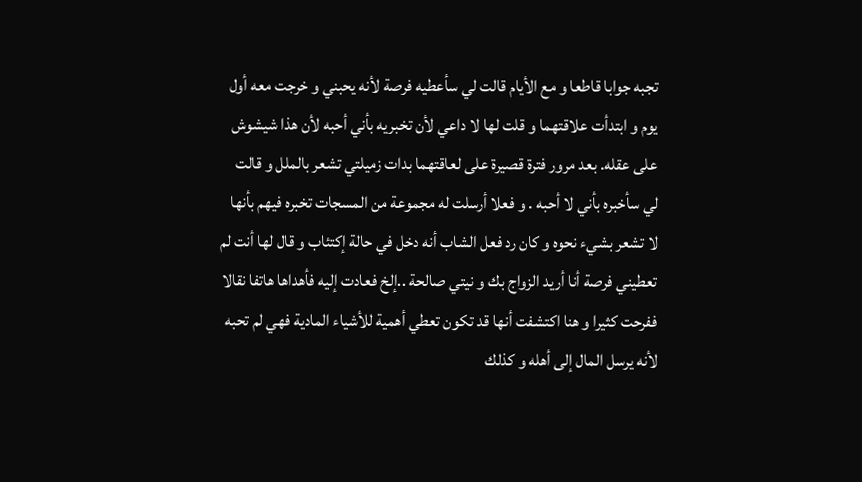تجبه جوابا قاطعا و مع الأيام قالت لي سأعطيه فرصة لأنه يحبني و خرجت معه أول يوم و ابتدأت علاقتهما و قلت لها لا داعي لأن تخبريه بأني أحبه لأن هذا شيشوش على عقله. بعد مرور فترة قصيرة على لعاقتهما بدات زميلتي تشعر بالملل و قالت لي سأخبره بأني لا أحبه . و فعلا أرسلت له مجموعة من المسجات تخبره فيهم بأنها لا تشعر بشيء نحوه و كان رد فعل الشاب أنه دخل في حالة إكتئاب و قال لها أنت لم تعطيني فرصة أنا أريد الزواج بك و نيتي صالحة ..إلخ فعادت إليه فأهداها هاتفا نقالا ففرحت كثيرا و هنا اكتشفت أنها قد تكون تعطي أهمية للأشياء المادية فهي لم تحبه لأنه يرسل المال إلى أهله و كذلك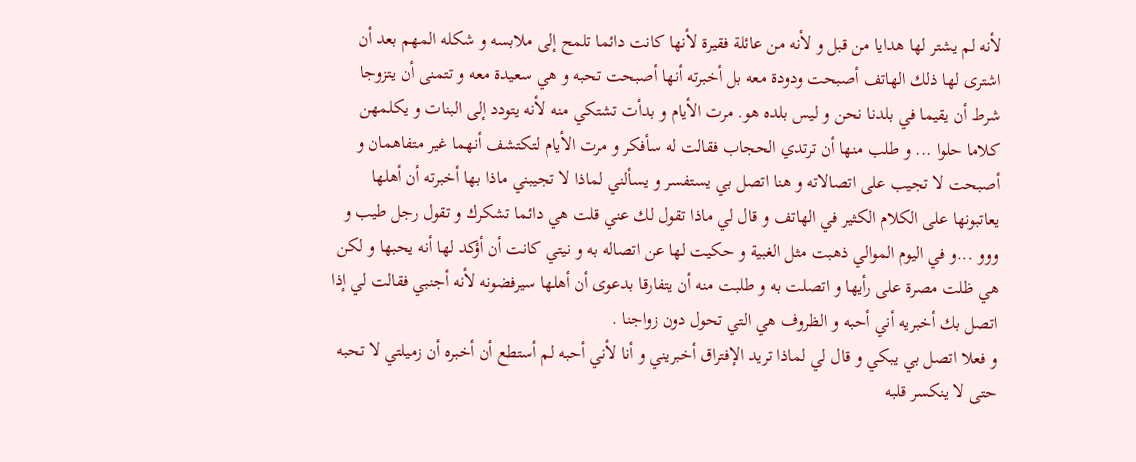لأنه لم يشتر لها هدايا من قبل و لأنه من عائلة فقيرة لأنها كانت دائما تلمح إلى ملابسه و شكله المهم بعد أن اشترى لها ذلك الهاتف أصبحت ودودة معه بل أخبرته أنها أصبحت تحبه و هي سعيدة معه و تتمنى أن يتزوجا شرط أن يقيما في بلدنا نحن و ليس بلده هو. مرت الأيام و بدأت تشتكي منه لأنه يتودد إلى البنات و يكلمهن كلاما حلوا ... و طلب منها أن ترتدي الحجاب فقالت له سأفكر و مرت الأيام لتكتشف أنهما غير متفاهمان و أصبحت لا تجيب على اتصالاته و هنا اتصل بي يستفسر و يسألني لماذا لا تجيبني ماذا بها أخبرته أن أهلها يعاتبونها على الكلام الكثير في الهاتف و قال لي ماذا تقول لك عني قلت هي دائما تشكرك و تقول رجل طيب و ووو ...و في اليوم الموالي ذهبت مثل الغبية و حكيت لها عن اتصاله به و نيتي كانت أن أؤكد لها أنه يحبها و لكن هي ظلت مصرة على رأيها و اتصلت به و طلبت منه أن يتفارقا بدعوى أن أهلها سيرفضونه لأنه أجنبي فقالت لي إذا اتصل بك أخبريه أني أحبه و الظروف هي التي تحول دون زواجنا .
و فعلا اتصل بي يبكي و قال لي لماذا تريد الإفتراق أخبريني و أنا لأني أحبه لم أستطع أن أخبره أن زميلتي لا تحبه حتى لا ينكسر قلبه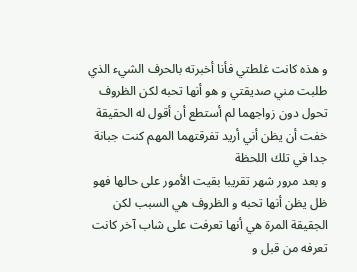و هذه كانت غلطتي فأنا أخبرته بالحرف الشيء الذي طلبت مني صديقتي و هو أنها تحبه لكن الظروف تحول دون زواجهما لم أستطع أن أقول له الحقيقة خفت أن يظن أني أريد تفرقتهما المهم كنت جبانة جدا في تلك اللحظة
و بعد مرور شهر تقريبا بقيت الأمور على حالها فهو ظل يظن أنها تحبه و الظروف هي السبب لكن الجقيقة المرة هي أنها تعرفت على شاب آخر كانت تعرفه من قبل و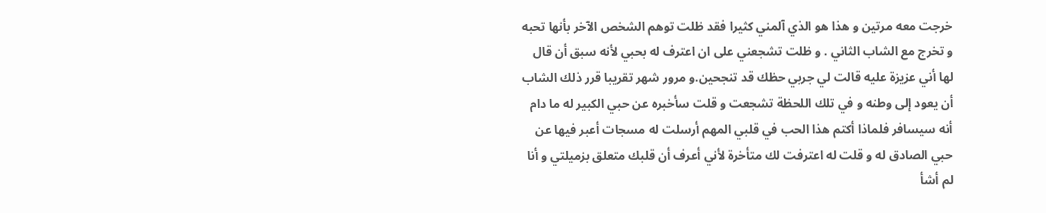خرجت معه مرتين و هذا هو الذي آلمني كثيرا فقد ظلت توهم الشخص الآخر بأنها تحبه و تخرج مع الشاب الثاني . و ظلت تشجعني على ان اعترف له بحبي لأنه سبق أن قال لها أني عزيزة عليه قالت لي جربي حظك قد تنجحين.و مرور شهر تقريبا قرر ذلك الشاب أن يعود إلى وطنه و في تلك اللحظة تشجعت و قلت سأخبره عن حبي الكبير له ما دام أنه سيسافر فلماذا أكتم هذا الحب في قلبي المهم أرسلت له مسجات أعبر فيها عن حبي الصادق له و قلت له اعترفت لك متأخرة لأني أعرف أن قلبك متعلق بزميلتي و أنا لم أشأ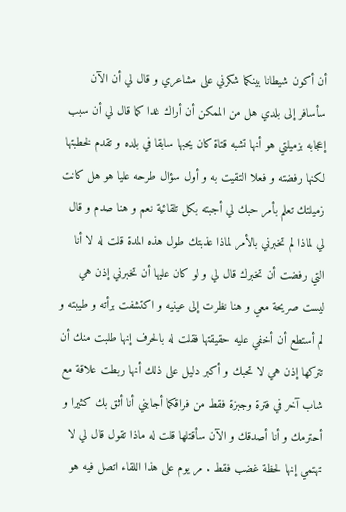أن أكون شيطانا بينكما شكرني على مشاعري و قال لي أن الآن سأسافر إلى بلدي هل من الممكن أن أراك غدا كما قال لي أن سبب إعجابه بزميلتي هو أنها تشبه قتاة كان يحبها سابقا في بلده و تقدم لخطبتها لكنها رفضته و فعلا التقيت به و أول سؤال طرحه عليا هو هل كانت زميلتك تعلم بأمر حبك لي أجبته بكل تلقائية نعم و هنا صدم و قال لي لماذا لم تخبرني بالأمر لماذا عذبتك طول هذه المدة قلت له لا أنا التي رفضت أن تخبرك قال لي و لو كان عليها أن تخبرني إذن هي ليست صريحة معي و هنا نظرت إلى عينيه و اكتشفت برأته و طيبته و لم أستطع أن أخفي عليه حقيقتها فقلت له بالحرف إنها طلبت منك أن تتركها إذن هي لا تحبك و أكبر دليل على ذلك أنها ربطت علاقة مع شاب آخر في فترة وجبزة فقط من فراقكما أجابني أنا أثق بك كثيرا و أحترمك و أنا أصدقك و الآن سأقتلها قلت له ماذا تقول قال لي لا تهتمي إنها لحظة غضب فقط . مر يوم على هذا اللقاء اتصل فيه هو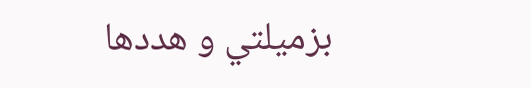بزميلتي و هددها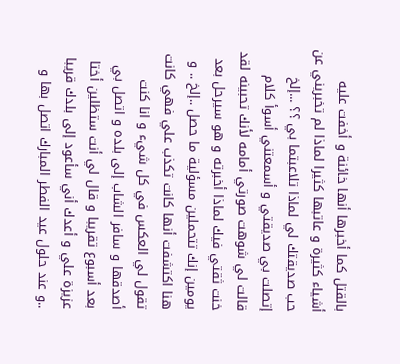بالقتل كما أخبرها أنها خائنة و أخفت عليه أشياء كثيرة و عاتبها كثيرا لماذا لم تخبريني عن حب صديقتك لي لماذا تلاعبتما بي ؟؟ ...إلخ إتصلت بي صديقتي و أسمعتني أسوأ كلام قالت لي شوهت صورتي أمامه لأنك تحبينه لقد خنت ثقتي فيك لماذا أخبرته و هو سيرحل بعد يومين إنك تتحملين مسؤلية ما حصل ..إلخ .. و هنا اكتشفت أنها كانت تكذب علي فهي كانت تقول لي العكس في كل شيء و انا كنت أصدقها و سافر الشاب إلى بلده و اتصل بي بعد أسبوع تقريبا و قال لي أنت ستظلين أختا عزيزة علي و أعدك أني سأعود إلى بلدك قريبا ..و عند حلول عيد الفطر المبارك اتصل بها و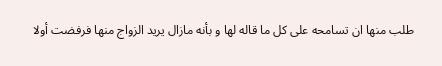طلب منها ان تسامحه على كل ما قاله لها و بأنه مازال يريد الزواج منها فرفضت أولا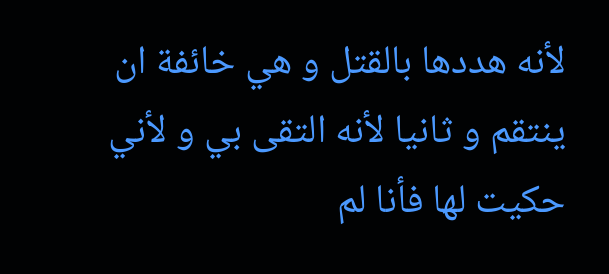لأنه هددها بالقتل و هي خائفة ان ينتقم و ثانيا لأنه التقى بي و لأني حكيت لها فأنا لم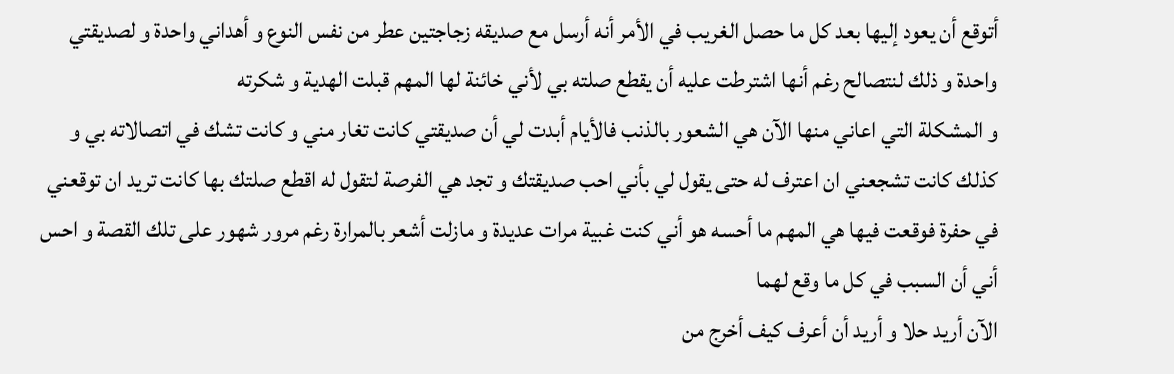أتوقع أن يعود إليها بعد كل ما حصل الغريب في الأمر أنه أرسل مع صديقه زجاجتين عطر من نفس النوع و أهداني واحدة و لصديقتي واحدة و ذلك لنتصالح رغم أنها اشترطت عليه أن يقطع صلته بي لأني خائنة لها المهم قبلت الهدية و شكرته
و المشكلة التي اعاني منها الآن هي الشعور بالذنب فالأيام أبدت لي أن صديقتي كانت تغار مني و كانت تشك في اتصالاته بي و كذلك كانت تشجعني ان اعترف له حتى يقول لي بأني احب صديقتك و تجد هي الفرصة لتقول له اقطع صلتك بها كانت تريد ان توقعني في حفرة فوقعت فيها هي المهم ما أحسه هو أني كنت غبية مرات عديدة و مازلت أشعر بالمرارة رغم مرور شهور على تلك القصة و احس أني أن السبب في كل ما وقع لهما
الآن أريد حلا و أريد أن أعرف كيف أخرج من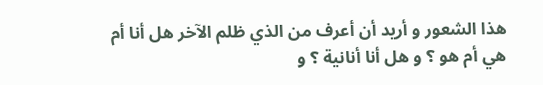هذا الشعور و أريد أن أعرف من الذي ظلم الآخر هل أنا أم هي أم هو ؟ و هل أنا أنانية ؟ و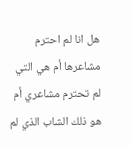هل انا لم احترم مشاعرها أم هي التي لم تحترم مشاعري أم هو ذلك الشاب الذي لم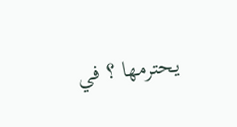يحترمها ؟ في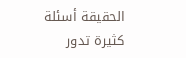الحقيقة أسئلة كثيرة تدور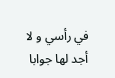في رأسي و لا أجد لها جوابا